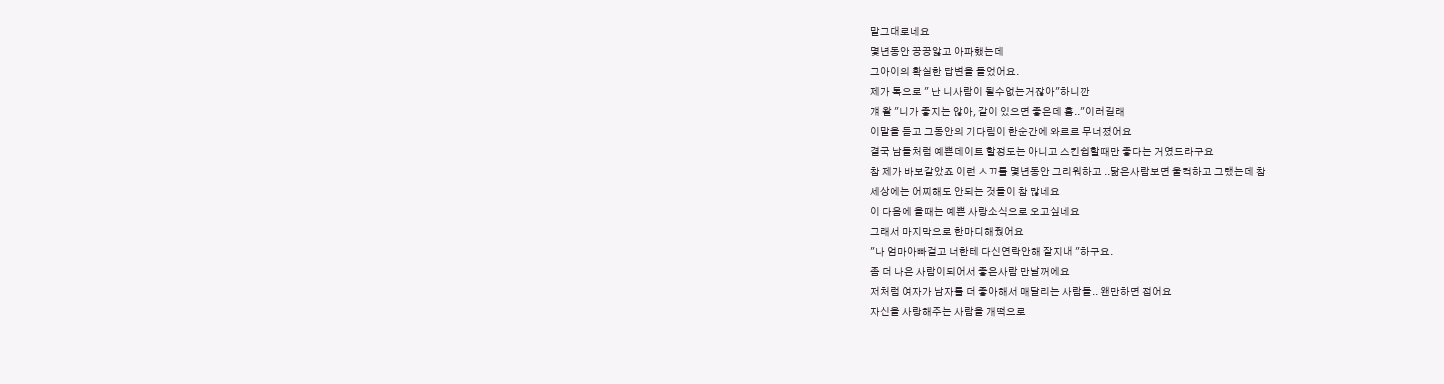말그대로네요
몇년동안 끙끙앓고 아파했는데
그아이의 확실한 답변을 들었어요.
제가 톡으로 " 난 니사람이 될수없는거잖아"하니깐
걔 왈 "니가 좋지는 않아, 같이 있으면 좋은데 흠.."이러길래
이말을 듣고 그동안의 기다림이 한순간에 와르르 무너졌어요
결국 남들처럼 예쁜데이트 할정도는 아니고 스킨쉽할때만 좋다는 거였드라구요
참 제가 바보같았죠 이런 ㅅㄲ를 몇년동안 그리워하고 ..닮은사람보면 울컥하고 그랬는데 참
세상에는 어찌해도 안되는 것들이 참 많네요
이 다음에 올때는 예쁜 사랑소식으로 오고싶네요
그래서 마지막으로 한마디해줬어요
"나 엄마아빠걸고 너한테 다신연락안해 잘지내 "하구요.
좀 더 나은 사람이되어서 좋은사람 만날꺼에요
저처럼 여자가 남자를 더 좋아해서 매달리는 사람들.. 왠만하면 접어요
자신을 사랑해주는 사람을 개떡으로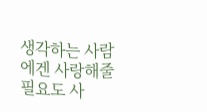생각하는 사람에겐 사랑해줄 필요도 사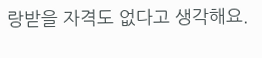랑받을 자격도 없다고 생각해요.